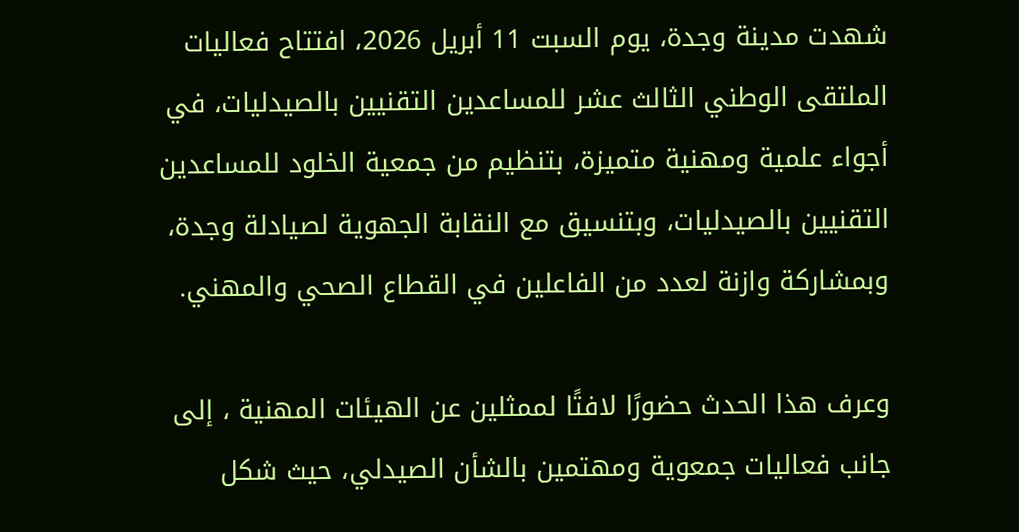شهدت مدينة وجدة، يوم السبت 11 أبريل 2026، افتتاح فعاليات الملتقى الوطني الثالث عشر للمساعدين التقنيين بالصيدليات، في أجواء علمية ومهنية متميزة، بتنظيم من جمعية الخلود للمساعدين التقنيين بالصيدليات، وبتنسيق مع النقابة الجهوية لصيادلة وجدة، وبمشاركة وازنة لعدد من الفاعلين في القطاع الصحي والمهني.

وعرف هذا الحدث حضورًا لافتًا لممثلين عن الهيئات المهنية ، إلى جانب فعاليات جمعوية ومهتمين بالشأن الصيدلي، حيث شكل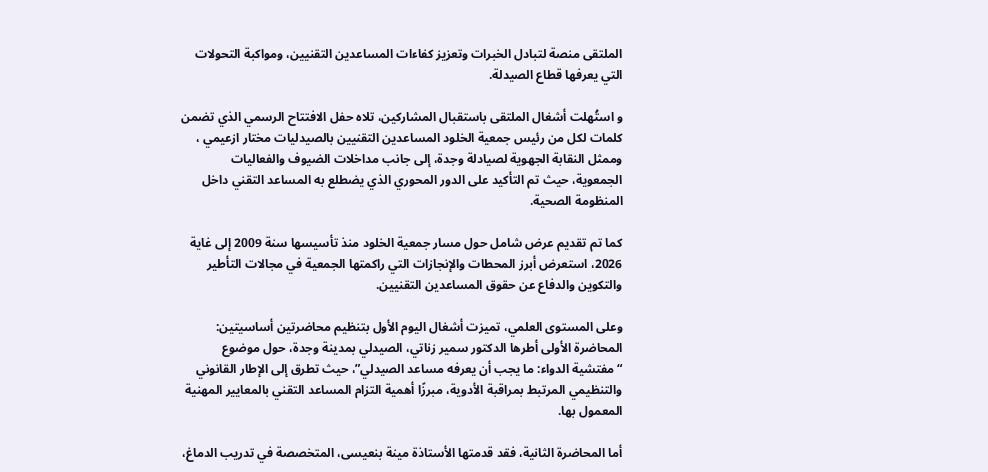الملتقى منصة لتبادل الخبرات وتعزيز كفاءات المساعدين التقنيين، ومواكبة التحولات التي يعرفها قطاع الصيدلة.

و استُهلت أشغال الملتقى باستقبال المشاركين، تلاه حفل الافتتاح الرسمي الذي تضمن كلمات لكل من رئيس جمعية الخلود المساعدين التقنيين بالصيدليات مختار ازعيمي ، وممثل النقابة الجهوية لصيادلة وجدة، إلى جانب مداخلات الضيوف والفعاليات الجمعوية، حيث تم التأكيد على الدور المحوري الذي يضطلع به المساعد التقني داخل المنظومة الصحية.

كما تم تقديم عرض شامل حول مسار جمعية الخلود منذ تأسيسها سنة 2009 إلى غاية 2026، استعرض أبرز المحطات والإنجازات التي راكمتها الجمعية في مجالات التأطير والتكوين والدفاع عن حقوق المساعدين التقنيين.

وعلى المستوى العلمي، تميزت أشغال اليوم الأول بتنظيم محاضرتين أساسيتين:
المحاضرة الأولى أطرها الدكتور سمير زناتي، الصيدلي بمدينة وجدة، حول موضوع “مفتشية الدواء: ما يجب أن يعرفه مساعد الصيدلي”، حيث تطرق إلى الإطار القانوني والتنظيمي المرتبط بمراقبة الأدوية، مبرزًا أهمية التزام المساعد التقني بالمعايير المهنية المعمول بها.

أما المحاضرة الثانية، فقد قدمتها الأستاذة مينة بنعيسى، المتخصصة في تدريب الدماغ،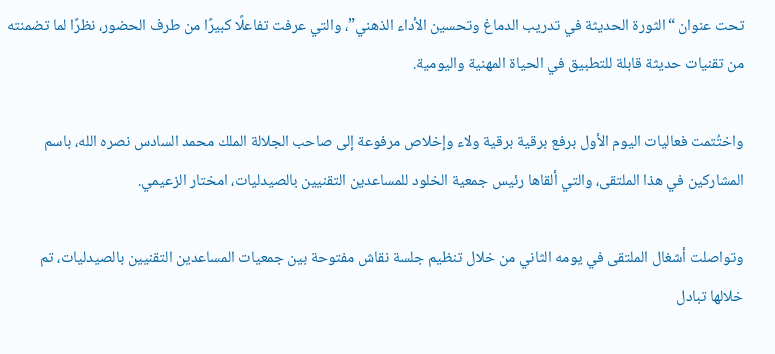تحت عنوان “الثورة الحديثة في تدريب الدماغ وتحسين الأداء الذهني”، والتي عرفت تفاعلًا كبيرًا من طرف الحضور، نظرًا لما تضمنته من تقنيات حديثة قابلة للتطبيق في الحياة المهنية واليومية.

واختُتمت فعاليات اليوم الأول برفع برقية برقية ولاء وإخلاص مرفوعة إلى صاحب الجلالة الملك محمد السادس نصره الله، باسم المشاركين في هذا الملتقى، والتي ألقاها رئيس جمعية الخلود للمساعدين التقنيين بالصيدليات، امختار الزعيمي.

وتواصلت أشغال الملتقى في يومه الثاني من خلال تنظيم جلسة نقاش مفتوحة بين جمعيات المساعدين التقنيين بالصيدليات، تم خلالها تبادل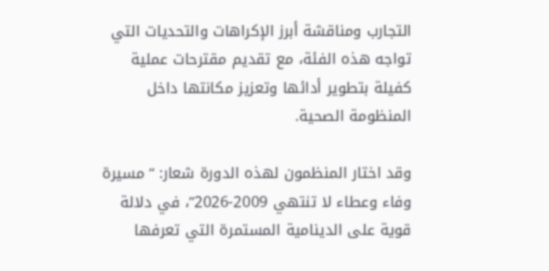التجارب ومناقشة أبرز الإكراهات والتحديات التي تواجه هذه الفئة، مع تقديم مقترحات عملية كفيلة بتطوير أدائها وتعزيز مكانتها داخل المنظومة الصحية.

وقد اختار المنظمون لهذه الدورة شعار: “مسيرة وفاء وعطاء لا تنتهي 2009-2026”، في دلالة قوية على الدينامية المستمرة التي تعرفها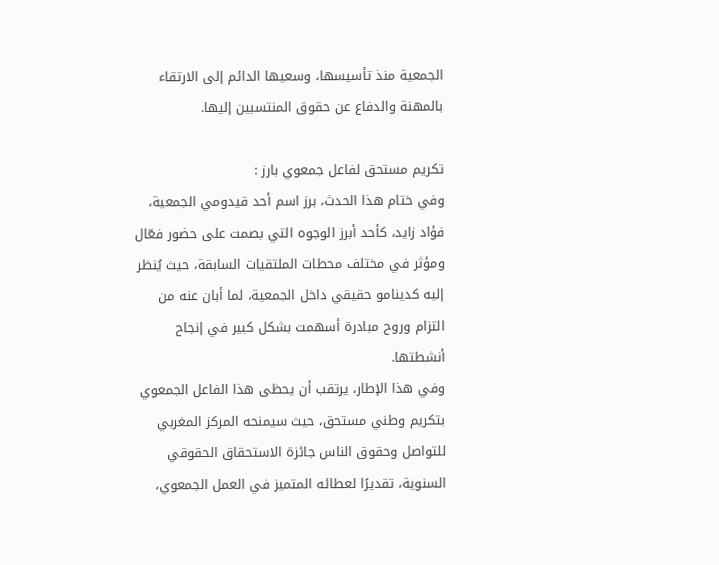الجمعية منذ تأسيسها، وسعيها الدائم إلى الارتقاء بالمهنة والدفاع عن حقوق المنتسبين إليها.

تكريم مستحق لفاعل جمعوي بارز :
وفي ختام هذا الحدث، برز اسم أحد قيدومي الجمعية، فؤاد زايد، كأحد أبرز الوجوه التي بصمت على حضور فعّال ومؤثر في مختلف محطات الملتقيات السابقة، حيث يُنظر إليه كدينامو حقيقي داخل الجمعية، لما أبان عنه من التزام وروح مبادرة أسهمت بشكل كبير في إنجاح أنشطتها.
وفي هذا الإطار، يرتقب أن يحظى هذا الفاعل الجمعوي بتكريم وطني مستحق، حيث سيمنحه المركز المغربي للتواصل وحقوق الناس جائزة الاستحقاق الحقوقي السنوية، تقديرًا لعطائه المتميز في العمل الجمعوي،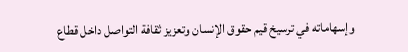وإسهاماته في ترسيخ قيم حقوق الإنسان وتعزيز ثقافة التواصل داخل قطاع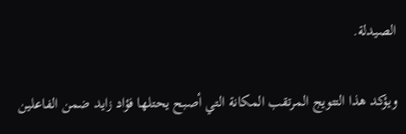الصيدلة.

ويؤكد هذا التتويج المرتقب المكانة التي أصبح يحتلها فؤاد زايد ضمن الفاعلين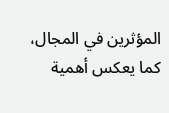المؤثرين في المجال، كما يعكس أهمية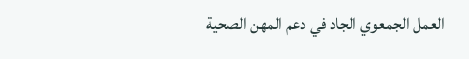العمل الجمعوي الجاد في دعم المهن الصحية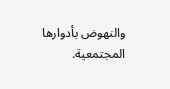والنهوض بأدوارها المجتمعية.